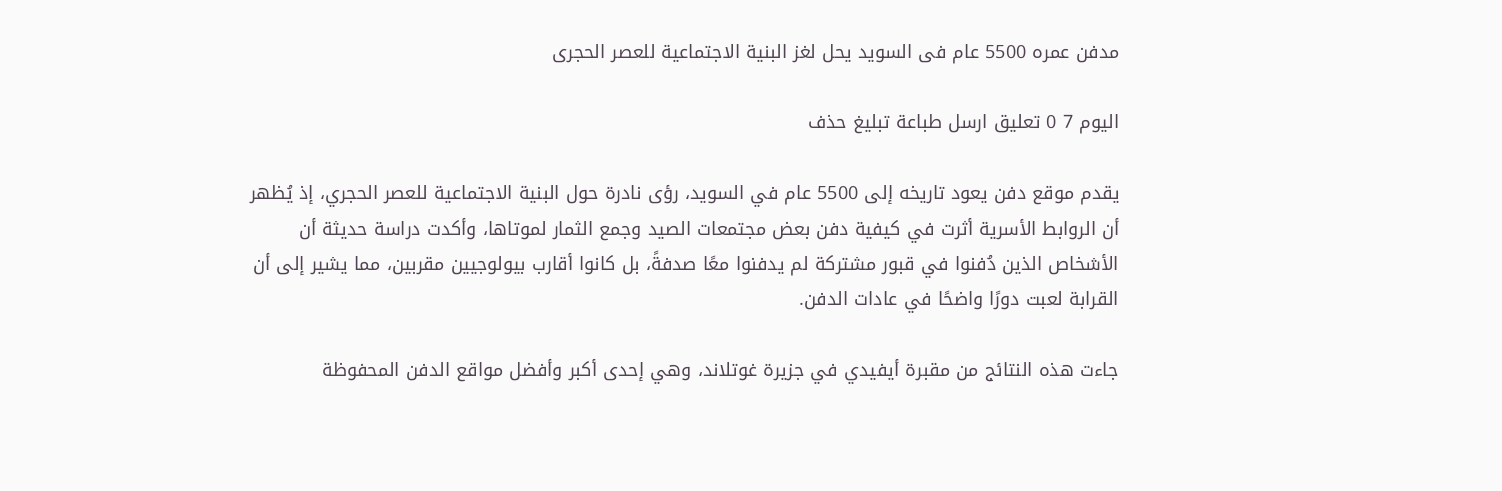مدفن عمره 5500 عام فى السويد يحل لغز البنية الاجتماعية للعصر الحجرى

اليوم 7 0 تعليق ارسل طباعة تبليغ حذف

يقدم موقع دفن يعود تاريخه إلى 5500 عام في السويد، رؤى نادرة حول البنية الاجتماعية للعصر الحجري، إذ يُظهر أن الروابط الأسرية أثرت في كيفية دفن بعض مجتمعات الصيد وجمع الثمار لموتاها، وأكدت دراسة حديثة أن الأشخاص الذين دُفنوا في قبور مشتركة لم يدفنوا معًا صدفةً، بل كانوا أقارب بيولوجيين مقربين، مما يشير إلى أن القرابة لعبت دورًا واضحًا في عادات الدفن.

جاءت هذه النتائج من مقبرة أيفيدي في جزيرة غوتلاند، وهي إحدى أكبر وأفضل مواقع الدفن المحفوظة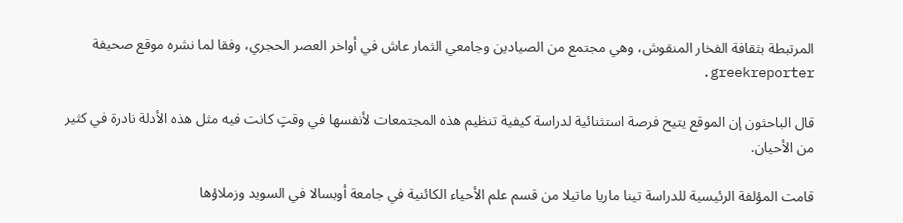المرتبطة بثقافة الفخار المنقوش، وهي مجتمع من الصيادين وجامعي الثمار عاش في أواخر العصر الحجري، وفقا لما نشره موقع صحيفة greekreporter.

قال الباحثون إن الموقع يتيح فرصة استثنائية لدراسة كيفية تنظيم هذه المجتمعات لأنفسها في وقتٍ كانت فيه مثل هذه الأدلة نادرة في كثير من الأحيان.

قامت المؤلفة الرئيسية للدراسة تينا ماريا ماتيلا من قسم علم الأحياء الكائنية في جامعة أوبسالا في السويد وزملاؤها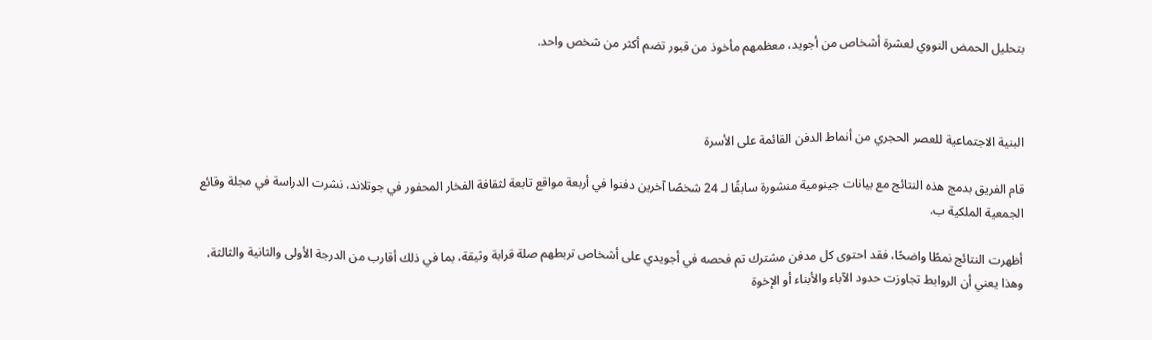بتحليل الحمض النووي لعشرة أشخاص من أجويد، معظمهم مأخوذ من قبور تضم أكثر من شخص واحد.



البنية الاجتماعية للعصر الحجري من أنماط الدفن القائمة على الأسرة

قام الفريق بدمج هذه النتائج مع بيانات جينومية منشورة سابقًا لـ 24 شخصًا آخرين دفنوا في أربعة مواقع تابعة لثقافة الفخار المحفور في جوتلاند، نشرت الدراسة في مجلة وقائع الجمعية الملكية ب.

أظهرت النتائج نمطًا واضحًا، فقد احتوى كل مدفن مشترك تم فحصه في أجويدي على أشخاص تربطهم صلة قرابة وثيقة، بما في ذلك أقارب من الدرجة الأولى والثانية والثالثة، وهذا يعني أن الروابط تجاوزت حدود الآباء والأبناء أو الإخوة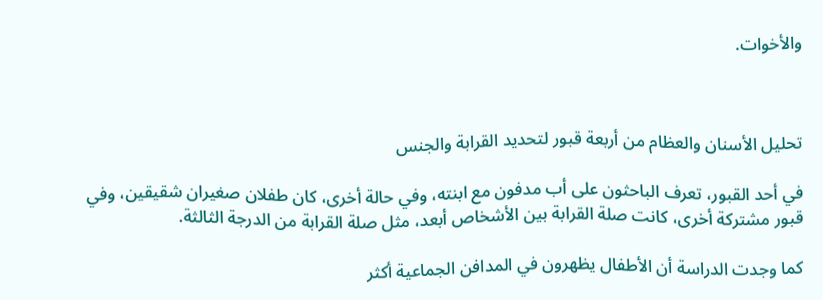والأخوات.



تحليل الأسنان والعظام من أربعة قبور لتحديد القرابة والجنس

في أحد القبور، تعرف الباحثون على أب مدفون مع ابنته، وفي حالة أخرى، كان طفلان صغيران شقيقين، وفي قبور مشتركة أخرى، كانت صلة القرابة بين الأشخاص أبعد، مثل صلة القرابة من الدرجة الثالثة.

كما وجدت الدراسة أن الأطفال يظهرون في المدافن الجماعية أكثر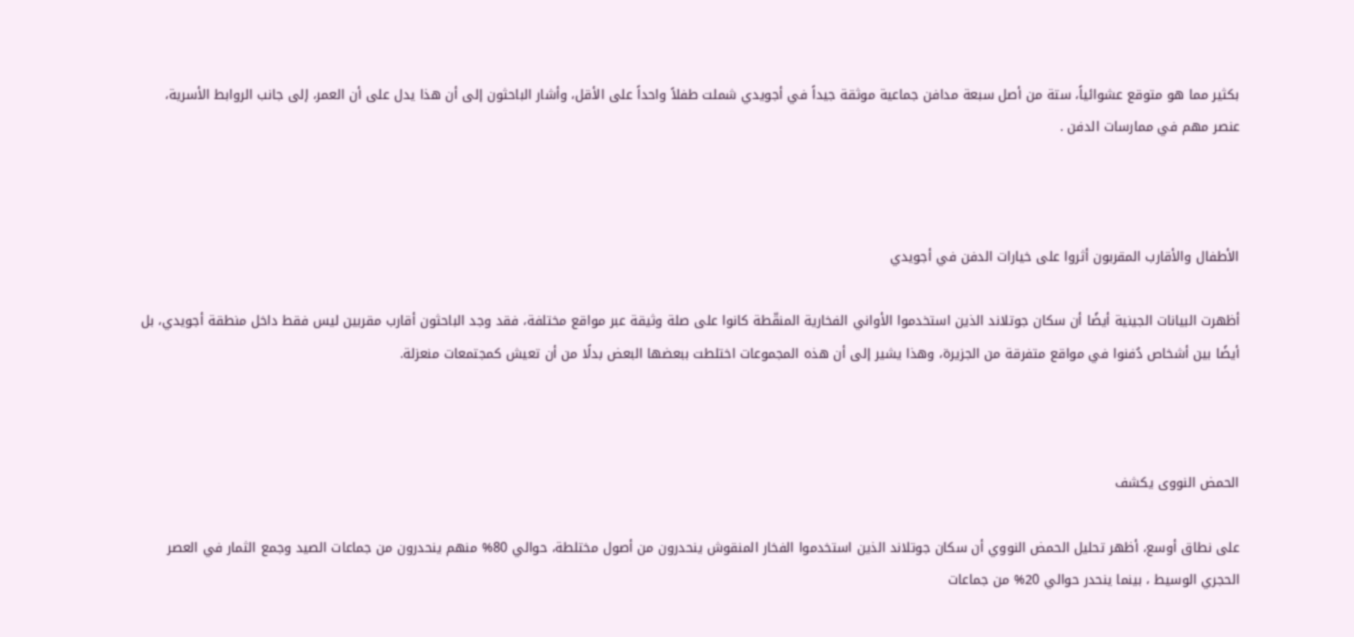بكثير مما هو متوقع عشوائياً، ستة من أصل سبعة مدافن جماعية موثقة جيداً في أجويدي شملت طفلاً واحداً على الأقل، وأشار الباحثون إلى أن هذا يدل على أن العمر، إلى جانب الروابط الأسرية، عنصر مهم في ممارسات الدفن .



الأطفال والأقارب المقربون أثروا على خيارات الدفن في أجويدي

أظهرت البيانات الجينية أيضًا أن سكان جوتلاند الذين استخدموا الأواني الفخارية المنقّطة كانوا على صلة وثيقة عبر مواقع مختلفة، فقد وجد الباحثون أقارب مقربين ليس فقط داخل منطقة أجويدي، بل أيضًا بين أشخاص دُفنوا في مواقع متفرقة من الجزيرة، وهذا يشير إلى أن هذه المجموعات اختلطت ببعضها البعض بدلًا من أن تعيش كمجتمعات منعزلة.



الحمض النووى يكشف

على نطاق أوسع، أظهر تحليل الحمض النووي أن سكان جوتلاند الذين استخدموا الفخار المنقوش ينحدرون من أصول مختلطة، حوالي 80% منهم ينحدرون من جماعات الصيد وجمع الثمار في العصر الحجري الوسيط ، بينما ينحدر حوالي 20% من جماعات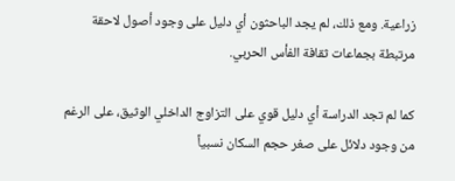زراعية. ومع ذلك، لم يجد الباحثون أي دليل على وجود أصول لاحقة مرتبطة بجماعات ثقافة الفأس الحربي.

كما لم تجد الدراسة أي دليل قوي على التزاوج الداخلي الوثيق، على الرغم من وجود دلائل على صغر حجم السكان نسبياً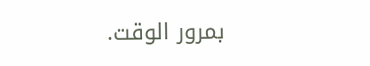بمرور الوقت.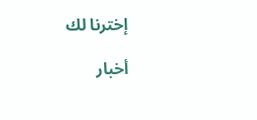إخترنا لك

أخبار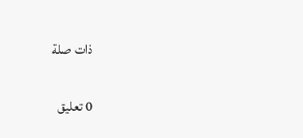ذات صلة

0 تعليق